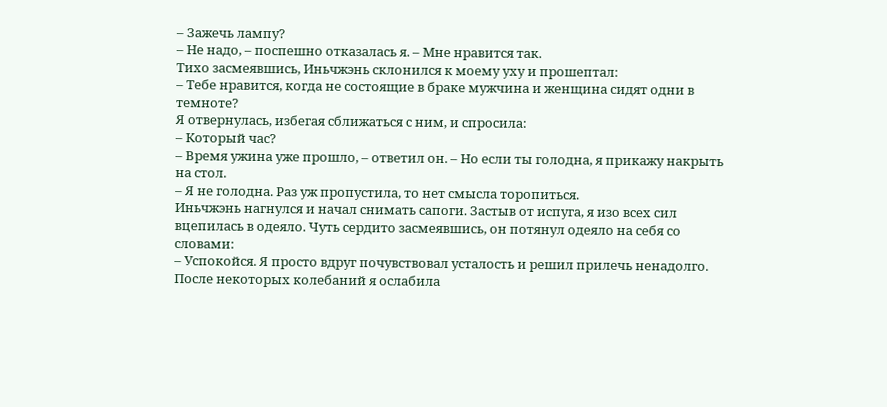– Зажечь лампу?
– Не надо, – поспешно отказалась я. – Мне нравится так.
Тихо засмеявшись, Иньчжэнь склонился к моему уху и прошептал:
– Тебе нравится, когда не состоящие в браке мужчина и женщина сидят одни в темноте?
Я отвернулась, избегая сближаться с ним, и спросила:
– Который час?
– Время ужина уже прошло, – ответил он. – Но если ты голодна, я прикажу накрыть на стол.
– Я не голодна. Раз уж пропустила, то нет смысла торопиться.
Иньчжэнь нагнулся и начал снимать сапоги. Застыв от испуга, я изо всех сил вцепилась в одеяло. Чуть сердито засмеявшись, он потянул одеяло на себя со словами:
– Успокойся. Я просто вдруг почувствовал усталость и решил прилечь ненадолго.
После некоторых колебаний я ослабила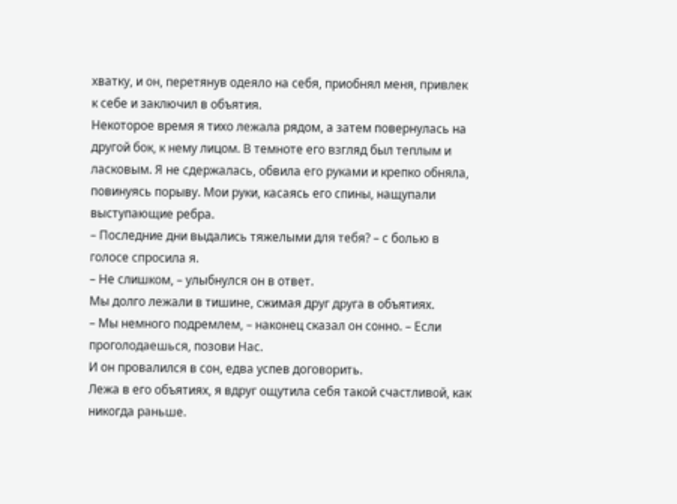хватку, и он, перетянув одеяло на себя, приобнял меня, привлек к себе и заключил в объятия.
Некоторое время я тихо лежала рядом, а затем повернулась на другой бок, к нему лицом. В темноте его взгляд был теплым и ласковым. Я не сдержалась, обвила его руками и крепко обняла, повинуясь порыву. Мои руки, касаясь его спины, нащупали выступающие ребра.
– Последние дни выдались тяжелыми для тебя? – с болью в голосе спросила я.
– Не слишком, – улыбнулся он в ответ.
Мы долго лежали в тишине, сжимая друг друга в объятиях.
– Мы немного подремлем, – наконец сказал он сонно. – Если проголодаешься, позови Нас.
И он провалился в сон, едва успев договорить.
Лежа в его объятиях, я вдруг ощутила себя такой счастливой, как никогда раньше.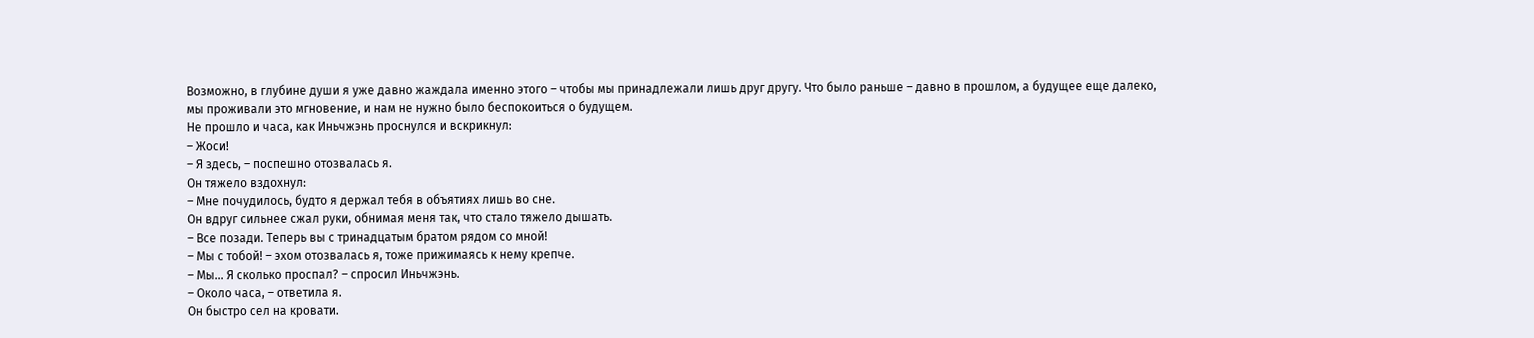Возможно, в глубине души я уже давно жаждала именно этого – чтобы мы принадлежали лишь друг другу. Что было раньше – давно в прошлом, а будущее еще далеко, мы проживали это мгновение, и нам не нужно было беспокоиться о будущем.
Не прошло и часа, как Иньчжэнь проснулся и вскрикнул:
– Жоси!
– Я здесь, – поспешно отозвалась я.
Он тяжело вздохнул:
– Мне почудилось, будто я держал тебя в объятиях лишь во сне.
Он вдруг сильнее сжал руки, обнимая меня так, что стало тяжело дышать.
– Все позади. Теперь вы с тринадцатым братом рядом со мной!
– Мы с тобой! – эхом отозвалась я, тоже прижимаясь к нему крепче.
– Мы… Я сколько проспал? – спросил Иньчжэнь.
– Около часа, – ответила я.
Он быстро сел на кровати.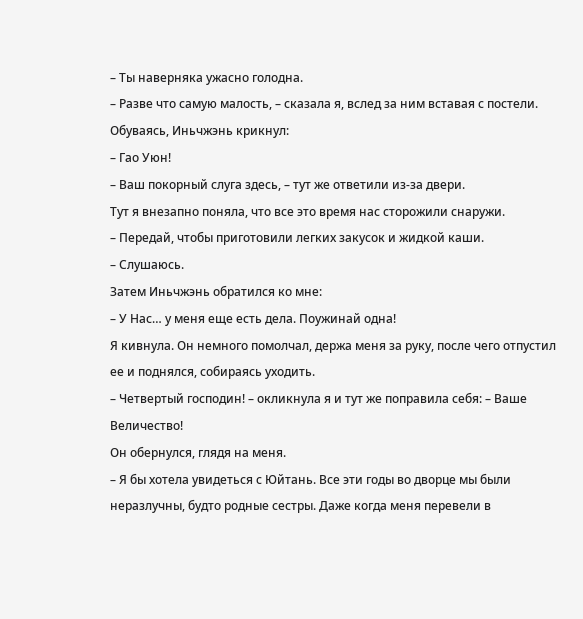– Ты наверняка ужасно голодна.
– Разве что самую малость, – сказала я, вслед за ним вставая с постели.
Обуваясь, Иньчжэнь крикнул:
– Гао Уюн!
– Ваш покорный слуга здесь, – тут же ответили из-за двери.
Тут я внезапно поняла, что все это время нас сторожили снаружи.
– Передай, чтобы приготовили легких закусок и жидкой каши.
– Слушаюсь.
Затем Иньчжэнь обратился ко мне:
– У Нас… у меня еще есть дела. Поужинай одна!
Я кивнула. Он немного помолчал, держа меня за руку, после чего отпустил ее и поднялся, собираясь уходить.
– Четвертый господин! – окликнула я и тут же поправила себя: – Ваше Величество!
Он обернулся, глядя на меня.
– Я бы хотела увидеться с Юйтань. Все эти годы во дворце мы были неразлучны, будто родные сестры. Даже когда меня перевели в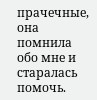прачечные, она помнила обо мне и старалась помочь.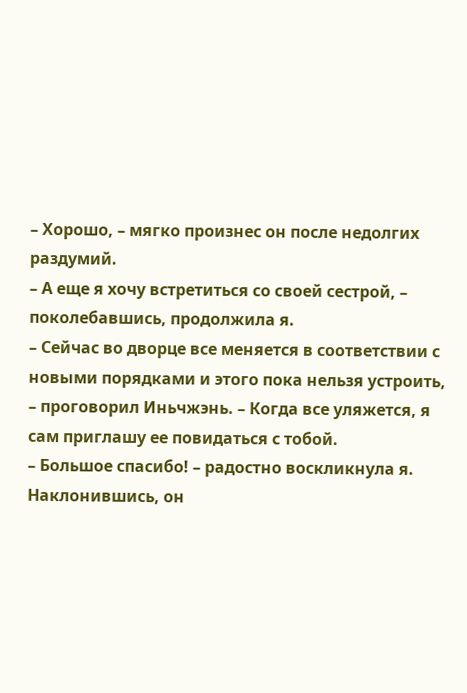– Хорошо, – мягко произнес он после недолгих раздумий.
– А еще я хочу встретиться со своей сестрой, – поколебавшись, продолжила я.
– Сейчас во дворце все меняется в соответствии с новыми порядками и этого пока нельзя устроить, – проговорил Иньчжэнь. – Когда все уляжется, я сам приглашу ее повидаться с тобой.
– Большое спасибо! – радостно воскликнула я.
Наклонившись, он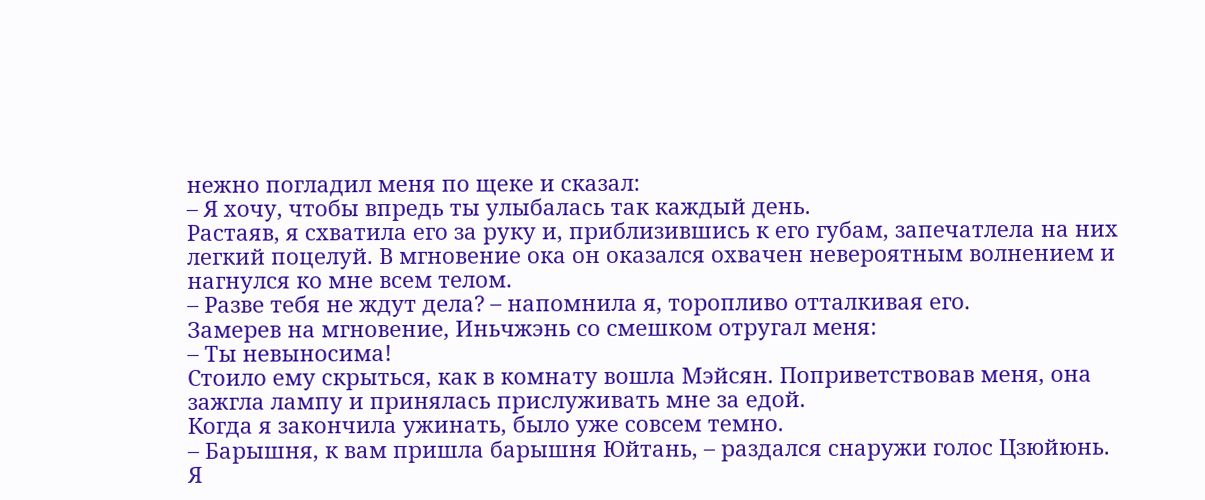нежно погладил меня по щеке и сказал:
– Я хочу, чтобы впредь ты улыбалась так каждый день.
Растаяв, я схватила его за руку и, приблизившись к его губам, запечатлела на них легкий поцелуй. В мгновение ока он оказался охвачен невероятным волнением и нагнулся ко мне всем телом.
– Разве тебя не ждут дела? – напомнила я, торопливо отталкивая его.
Замерев на мгновение, Иньчжэнь со смешком отругал меня:
– Ты невыносима!
Стоило ему скрыться, как в комнату вошла Мэйсян. Поприветствовав меня, она зажгла лампу и принялась прислуживать мне за едой.
Когда я закончила ужинать, было уже совсем темно.
– Барышня, к вам пришла барышня Юйтань, – раздался снаружи голос Цзюйюнь.
Я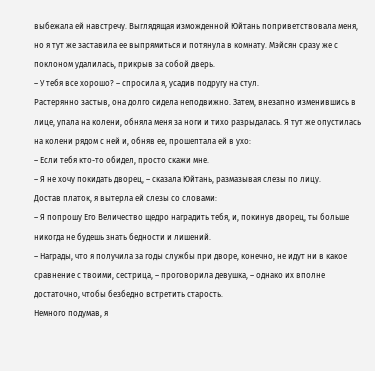выбежала ей навстречу. Выглядящая изможденной Юйтань поприветствовала меня, но я тут же заставила ее выпрямиться и потянула в комнату. Мэйсян сразу же с поклоном удалилась, прикрыв за собой дверь.
– У тебя все хорошо? – спросила я, усадив подругу на стул.
Растерянно застыв, она долго сидела неподвижно. Затем, внезапно изменившись в лице, упала на колени, обняла меня за ноги и тихо разрыдалась. Я тут же опустилась на колени рядом с ней и, обняв ее, прошептала ей в ухо:
– Если тебя кто-то обидел, просто скажи мне.
– Я не хочу покидать дворец, – сказала Юйтань, размазывая слезы по лицу.
Достав платок, я вытерла ей слезы со словами:
– Я попрошу Его Величество щедро наградить тебя, и, покинув дворец, ты больше никогда не будешь знать бедности и лишений.
– Награды, что я получила за годы службы при дворе, конечно, не идут ни в какое сравнение с твоими, сестрица, – проговорила девушка, – однако их вполне достаточно, чтобы безбедно встретить старость.
Немного подумав, я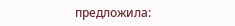предложила: